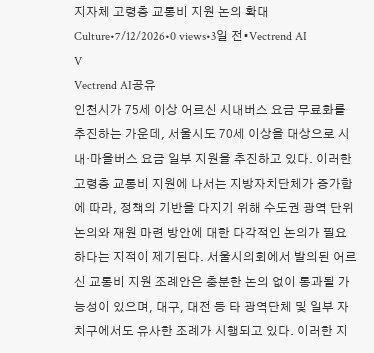지자체 고령층 교통비 지원 논의 확대
Culture•7/12/2026•0 views•3일 전•Vectrend AI
V
Vectrend AI공유
인천시가 75세 이상 어르신 시내버스 요금 무료화를 추진하는 가운데, 서울시도 70세 이상을 대상으로 시내·마을버스 요금 일부 지원을 추진하고 있다. 이러한 고령층 교통비 지원에 나서는 지방자치단체가 증가함에 따라, 정책의 기반을 다지기 위해 수도권 광역 단위 논의와 재원 마련 방안에 대한 다각적인 논의가 필요하다는 지적이 제기된다. 서울시의회에서 발의된 어르신 교통비 지원 조례안은 충분한 논의 없이 통과될 가능성이 있으며, 대구, 대전 등 타 광역단체 및 일부 자치구에서도 유사한 조례가 시행되고 있다. 이러한 지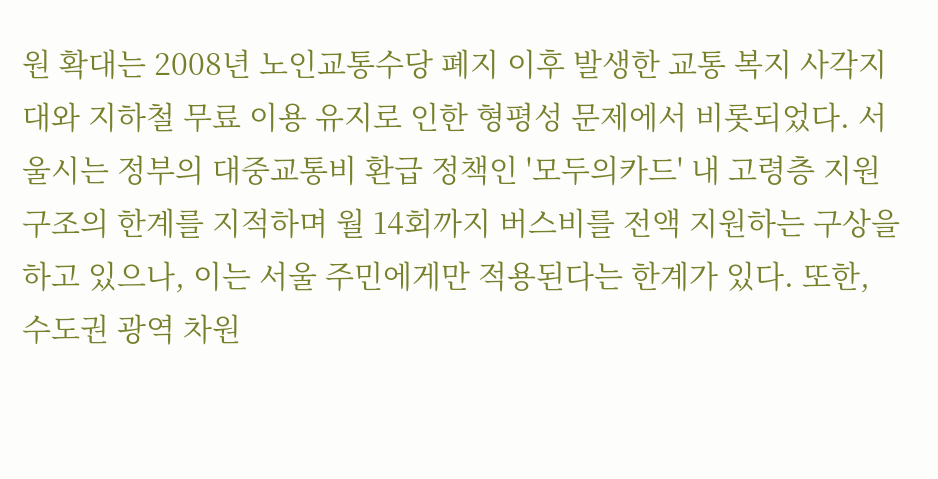원 확대는 2008년 노인교통수당 폐지 이후 발생한 교통 복지 사각지대와 지하철 무료 이용 유지로 인한 형평성 문제에서 비롯되었다. 서울시는 정부의 대중교통비 환급 정책인 '모두의카드' 내 고령층 지원 구조의 한계를 지적하며 월 14회까지 버스비를 전액 지원하는 구상을 하고 있으나, 이는 서울 주민에게만 적용된다는 한계가 있다. 또한, 수도권 광역 차원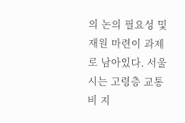의 논의 필요성 및 재원 마련이 과제로 남아있다. 서울시는 고령층 교통비 지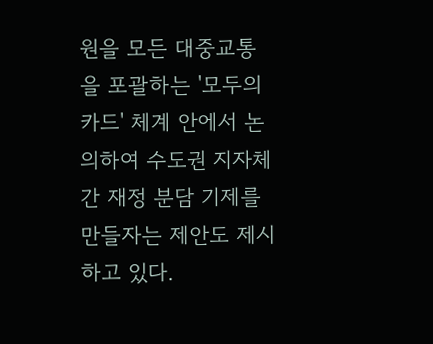원을 모든 대중교통을 포괄하는 '모두의카드' 체계 안에서 논의하여 수도권 지자체 간 재정 분담 기제를 만들자는 제안도 제시하고 있다.